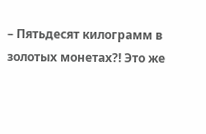– Пятьдесят килограмм в золотых монетах?! Это же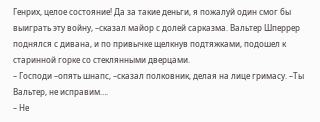Генрих, целое состояние! Да за такие деньги, я пожалуй один смог бы выиграть эту войну, –сказал майор с долей сарказма. Вальтер Шперрер поднялся с дивана, и по привычке щелкнув подтяжками, подошел к старинной горке со стеклянными дверцами.
– Господи –опять шнапс, –сказал полковник, делая на лице гримасу. –Ты Вальтер, не исправим….
– Не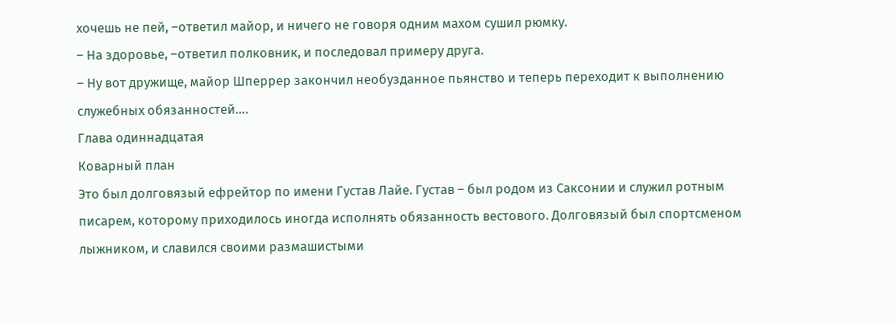хочешь не пей, –ответил майор, и ничего не говоря одним махом сушил рюмку.
– На здоровье, –ответил полковник, и последовал примеру друга.
– Ну вот дружище, майор Шперрер закончил необузданное пьянство и теперь переходит к выполнению служебных обязанностей….
Глава одиннадцатая
Коварный план
Это был долговязый ефрейтор по имени Густав Лайе. Густав – был родом из Саксонии и служил ротным писарем, которому приходилось иногда исполнять обязанность вестового. Долговязый был спортсменом лыжником, и славился своими размашистыми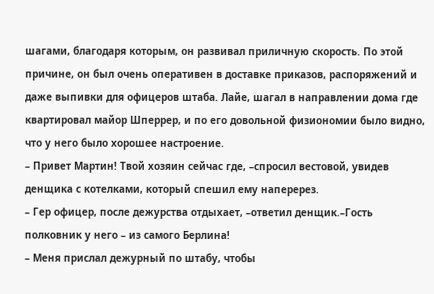шагами, благодаря которым, он развивал приличную скорость. По этой причине, он был очень оперативен в доставке приказов, распоряжений и даже выпивки для офицеров штаба. Лайе, шагал в направлении дома где квартировал майор Шперрер, и по его довольной физиономии было видно, что у него было хорошее настроение.
– Привет Мартин! Твой хозяин сейчас где, –спросил вестовой, увидев денщика с котелками, который спешил ему наперерез.
– Гер офицер, после дежурства отдыхает, –ответил денщик.–Гость полковник у него – из самого Берлина!
– Меня прислал дежурный по штабу, чтобы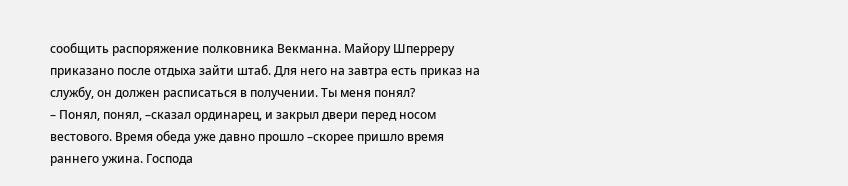сообщить распоряжение полковника Векманна. Майору Шперреру приказано после отдыха зайти штаб. Для него на завтра есть приказ на службу, он должен расписаться в получении. Ты меня понял?
– Понял, понял, –сказал ординарец, и закрыл двери перед носом вестового. Время обеда уже давно прошло –скорее пришло время раннего ужина. Господа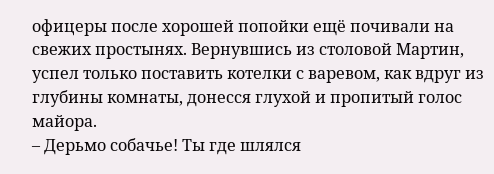офицеры после хорошей попойки ещё почивали на свежих простынях. Вернувшись из столовой Мартин, успел только поставить котелки с варевом, как вдруг из глубины комнаты, донесся глухой и пропитый голос майора.
– Дерьмо собачье! Ты где шлялся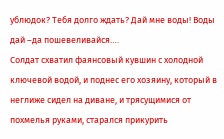ублюдок? Тебя долго ждать? Дай мне воды! Воды дай –да пошевеливайся….
Солдат схватил фаянсовый кувшин с холодной ключевой водой, и поднес его хозяину, который в неглиже сидел на диване, и трясущимися от похмелья руками, старался прикурить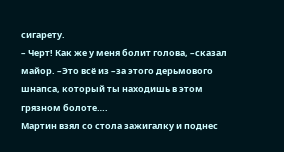сигарету.
– Черт! Как же у меня болит голова, –сказал майор. –Это всё из –за этого дерьмового шнапса, который ты находишь в этом грязном болоте….
Мартин взял со стола зажигалку и поднес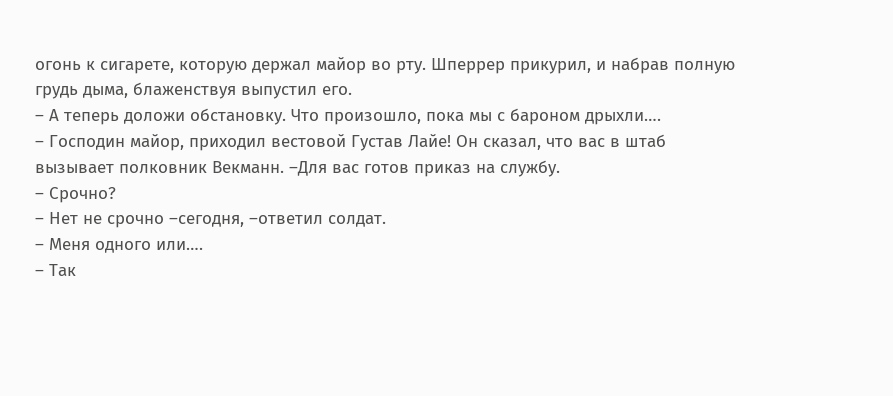огонь к сигарете, которую держал майор во рту. Шперрер прикурил, и набрав полную грудь дыма, блаженствуя выпустил его.
– А теперь доложи обстановку. Что произошло, пока мы с бароном дрыхли….
– Господин майор, приходил вестовой Густав Лайе! Он сказал, что вас в штаб вызывает полковник Векманн. –Для вас готов приказ на службу.
– Срочно?
– Нет не срочно –сегодня, –ответил солдат.
– Меня одного или….
– Так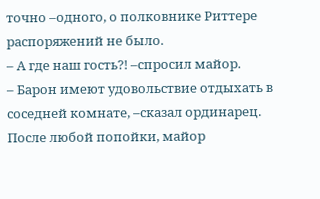точно –одного, о полковнике Риттере распоряжений не было.
– А где наш гость?! –спросил майор.
– Барон имеют удовольствие отдыхать в соседней комнате, –сказал ординарец.
После любой попойки, майор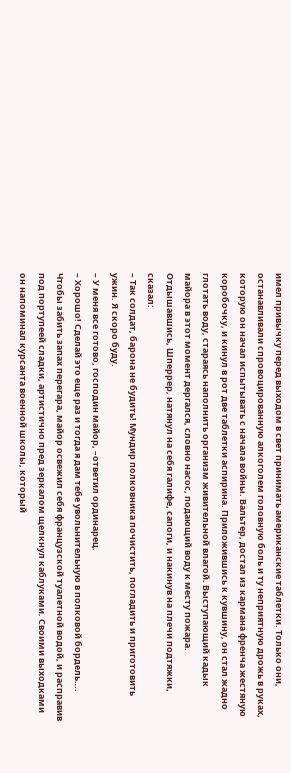имел привычку перед выходом в свет принимать американские таблетки. Только они, останавливали спровоцированную алкоголем головную боль и ту неприятную дрожь в руках, которую он начал испытывать с начала войны. Вальтер, достал из кармана френча жестяную коробочку, и кинул в рот две таблетки аспирина. Приложившись к кувшину, он стал жадно глотать воду, стараясь наполнить организм живительной влагой. Выступающий кадык майора в этот момент дергался, словно насос, подающий воду к месту пожара. Отдышавшись, Шперрер, натянул на себя галифе, сапоги, и накинув на плечи подтяжки, сказал:
– Так солдат, барона не будить! Мундир полковника почистить, погладить и приготовить ужин. Я скоро буду.
– У меня все готово, господин майор, –ответил ординарец.
– Хорошо! Сделай это еще раз и тогда я дам тебе увольнительную в полковой бордель….
Чтобы забить запах перегара, майор освежил себя французской туалетной водой, и расправив под портупеей сладки, артистично пред зеркалом щелкнул каблуками. Своими выходками он напоминал курсанта военной школы, который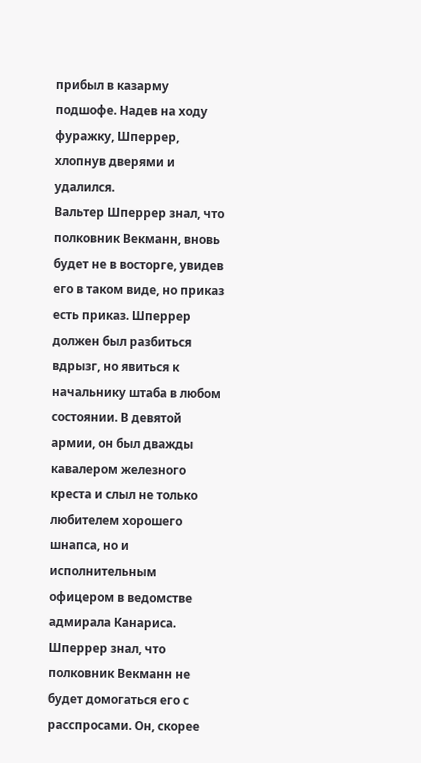прибыл в казарму подшофе. Надев на ходу фуражку, Шперрер, хлопнув дверями и удалился.
Вальтер Шперрер знал, что полковник Векманн, вновь будет не в восторге, увидев его в таком виде, но приказ есть приказ. Шперрер должен был разбиться вдрызг, но явиться к начальнику штаба в любом состоянии. В девятой армии, он был дважды кавалером железного креста и слыл не только любителем хорошего шнапса, но и исполнительным офицером в ведомстве адмирала Канариса. Шперрер знал, что полковник Векманн не будет домогаться его с расспросами. Он, скорее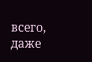всего, даже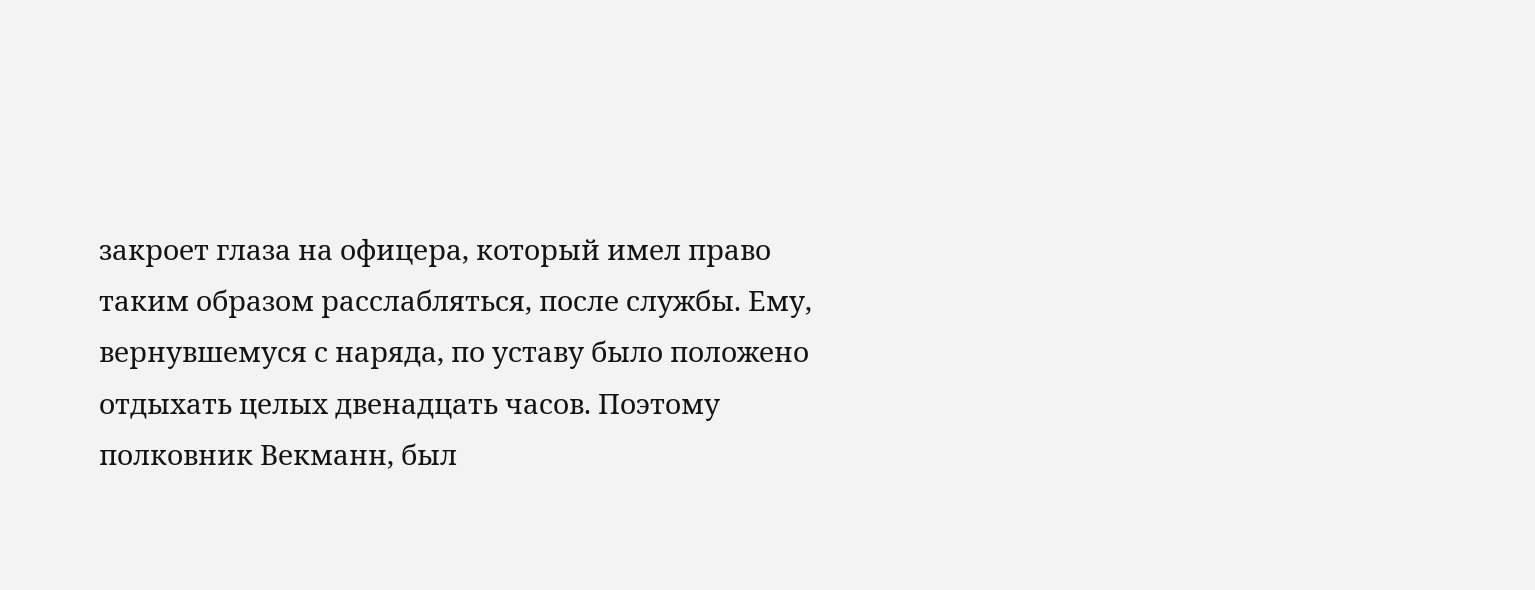закроет глаза на офицера, который имел право таким образом расслабляться, после службы. Ему, вернувшемуся с наряда, по уставу было положено отдыхать целых двенадцать часов. Поэтому полковник Векманн, был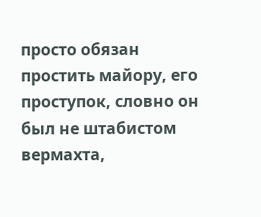просто обязан простить майору, его проступок, словно он был не штабистом вермахта,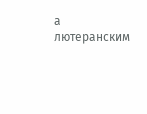а лютеранским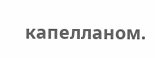капелланом.